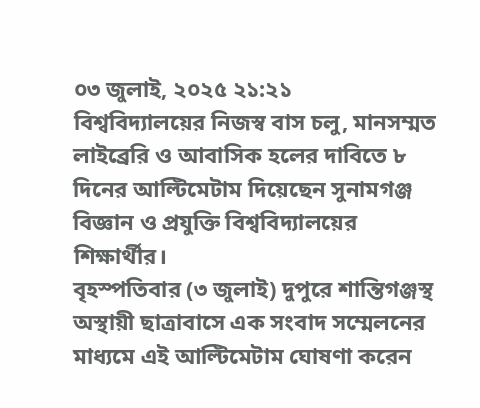০৩ জুলাই, ২০২৫ ২১:২১
বিশ্ববিদ্যালয়ের নিজস্ব বাস চলু, মানসম্মত লাইব্রেরি ও আবাসিক হলের দাবিতে ৮ দিনের আল্টিমেটাম দিয়েছেন সুনামগঞ্জ বিজ্ঞান ও প্রযুক্তি বিশ্ববিদ্যালয়ের শিক্ষার্থীর।
বৃহস্পতিবার (৩ জুলাই) দুপুরে শান্তিগঞ্জস্থ অস্থায়ী ছাত্রাবাসে এক সংবাদ সম্মেলনের মাধ্যমে এই আল্টিমেটাম ঘোষণা করেন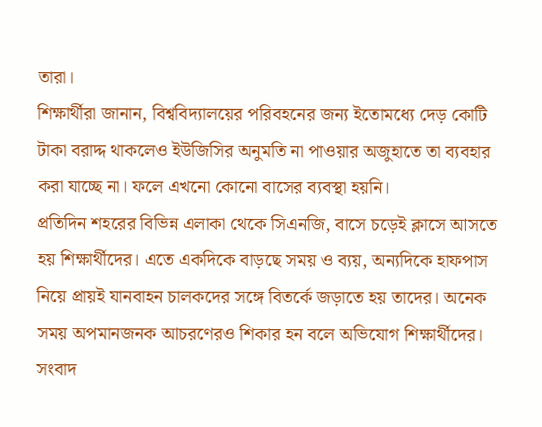তারা।
শিক্ষার্থীরা জানান, বিশ্ববিদ্যালয়ের পরিবহনের জন্য ইতোমধ্যে দেড় কোটি টাকা বরাদ্দ থাকলেও ইউজিসির অনুমতি না পাওয়ার অজুহাতে তা ব্যবহার করা যাচ্ছে না। ফলে এখনো কোনো বাসের ব্যবস্থা হয়নি।
প্রতিদিন শহরের বিভিন্ন এলাকা থেকে সিএনজি, বাসে চড়েই ক্লাসে আসতে হয় শিক্ষার্থীদের। এতে একদিকে বাড়ছে সময় ও ব্যয়, অন্যদিকে হাফপাস নিয়ে প্রায়ই যানবাহন চালকদের সঙ্গে বিতর্কে জড়াতে হয় তাদের। অনেক সময় অপমানজনক আচরণেরও শিকার হন বলে অভিযোগ শিক্ষার্থীদের।
সংবাদ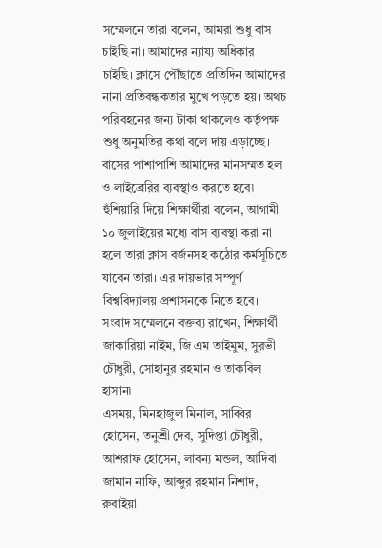সম্মেলনে তারা বলেন, আমরা শুধু বাস চাইছি না। আমাদের ন্যায্য অধিকার চাইছি। ক্লাসে পৌঁছাতে প্রতিদিন আমাদের নানা প্রতিবন্ধকতার মুখে পড়তে হয়। অথচ পরিবহনের জন্য টাকা থাকলেও কর্তৃপক্ষ শুধু অনুমতির কথা বলে দায় এড়াচ্ছে। বাসের পাশাপাশি আমাদের মানসম্মত হল ও লাইব্রেরির ব্যবস্থাও করতে হবে৷
হুঁশিয়ারি দিয়ে শিক্ষার্থীরা বলেন, আগামী ১০ জুলাইয়ের মধ্যে বাস ব্যবস্থা করা না হলে তারা ক্লাস বর্জনসহ কঠোর কর্মসূচিতে যাবেন তারা। এর দায়ভার সম্পূর্ণ বিশ্ববিদ্যালয় প্রশাসনকে নিতে হবে।
সংবাদ সম্মেলনে বক্তব্য রাখেন, শিক্ষার্থী জাকারিয়া নাইম, জি এম তাইমুম, সুরভী চৌধুরী, সোহানুর রহমান ও তাকবিল হাসান৷
এসময়, মিনহাজুল মিনাল, সাব্বির হোসেন, তনুশ্রী দেব, সুদিপ্তা চৌধুরী, আশরাফ হোসেন, লাবন্য মন্ডল, আদিবা জামান নাফি, আব্দুর রহমান নিশাদ, রুবাইয়া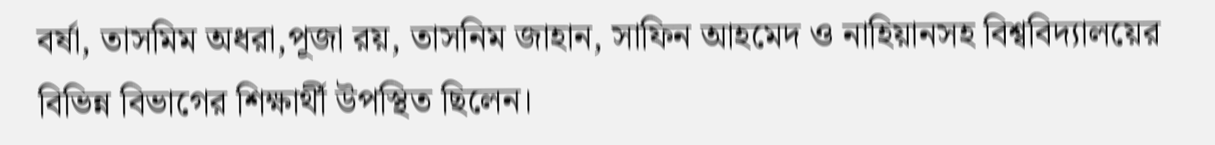বর্ষা, তাসমিম অধরা,পূজা রয়, তাসনিম জাহান, সাফিন আহমেদ ও নাহিয়ানসহ বিশ্ববিদ্যালয়ের বিভিন্ন বিভাগের শিক্ষার্থী উপস্থিত ছিলেন।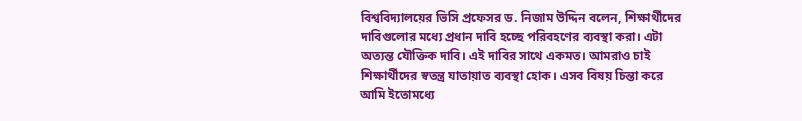বিশ্ববিদ্যালয়ের ভিসি প্রফেসর ড. নিজাম উদ্দিন বলেন, শিক্ষার্থীদের দাবিগুলোর মধ্যে প্রধান দাবি হচ্ছে পরিবহণের ব্যবস্থা করা। এটা অত্যন্ত যৌক্তিক দাবি। এই দাবির সাথে একমত। আমরাও চাই শিক্ষার্থীদের স্বতন্ত্র যাতায়াত ব্যবস্থা হোক। এসব বিষয় চিন্তা করে আমি ইতোমধ্যে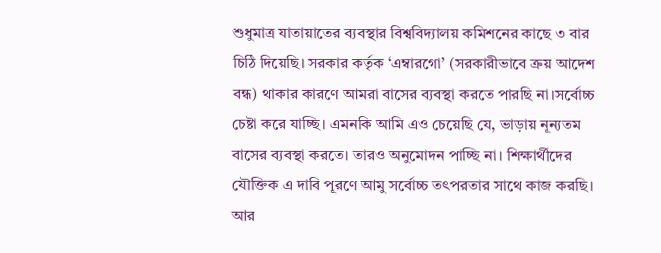শুধুমাত্র যাতায়াতের ব্যবস্থার বিশ্ববিদ্যালয় কমিশনের কাছে ৩ বার চিঠি দিয়েছি। সরকার কর্তৃক ‘এম্বারগো’ (সরকারীভাবে ক্রয় আদেশ বন্ধ) থাকার কারণে আমরা বাসের ব্যবস্থা করতে পারছি না।সর্বোচ্চ চেষ্টা করে যাচ্ছি। এমনকি আমি এও চেয়েছি যে, ভাড়ায় নূন্যতম বাসের ব্যবস্থা করতে। তারও অনুমোদন পাচ্ছি না। শিক্ষার্থীদের যৌক্তিক এ দাবি পূরণে আমু সর্বোচ্চ তৎপরতার সাথে কাজ করছি। আর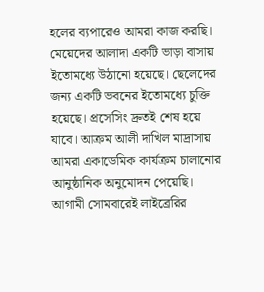হলের ব্যপারেও আমরা কাজ করছি। মেয়েদের আলাদা একটি ভাড়া বাসায় ইতোমধ্যে উঠানো হয়েছে। ছেলেদের জন্য একটি ভবনের ইতোমধ্যে চুক্তি হয়েছে। প্রসেসিং দ্রুতই শেষ হয়ে যাবে। আক্রম আলী দাখিল মাদ্রাসায় আমরা একাডেমিক কার্যক্রম চালানোর আনুষ্ঠানিক অনুমোদন পেয়েছি। আগামী সোমবারেই লাইব্রেরির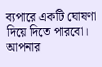ব্যপারে একটি ঘোষণা দিয়ে দিতে পারবো।
আপনার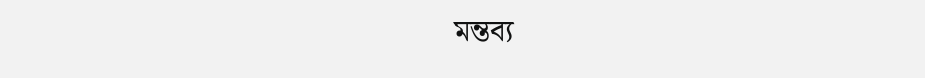মন্তব্য